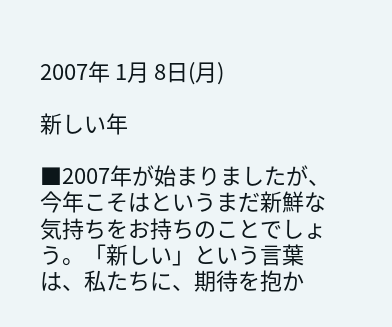2007年 1月 8日(月)

新しい年

■2007年が始まりましたが、今年こそはというまだ新鮮な気持ちをお持ちのことでしょう。「新しい」という言葉は、私たちに、期待を抱か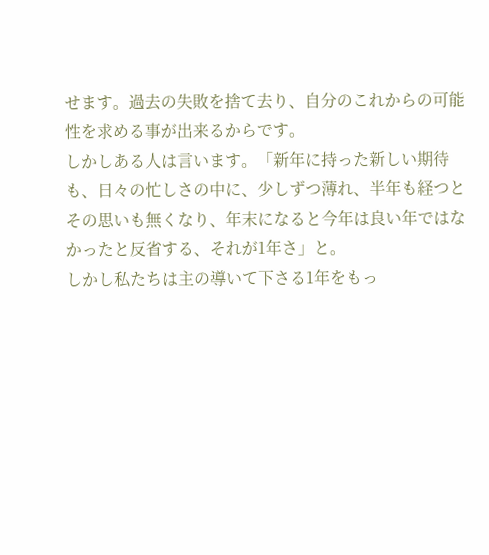せます。過去の失敗を捨て去り、自分のこれからの可能性を求める事が出来るからです。
しかしある人は言います。「新年に持った新しい期待も、日々の忙しさの中に、少しずつ薄れ、半年も経つとその思いも無くなり、年末になると今年は良い年ではなかったと反省する、それが1年さ」と。
しかし私たちは主の導いて下さる1年をもっ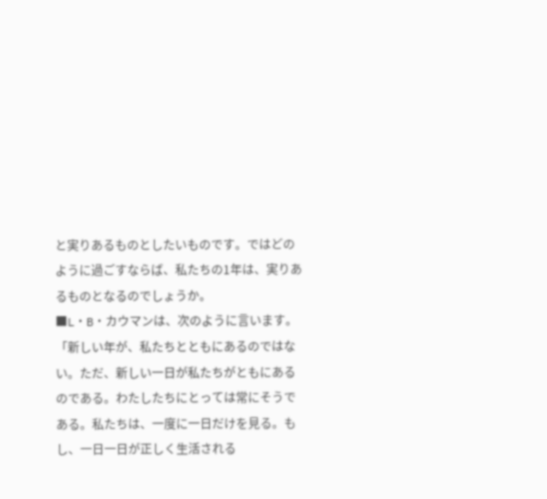と実りあるものとしたいものです。ではどのように過ごすならば、私たちの1年は、実りあるものとなるのでしょうか。
■L・B・カウマンは、次のように言います。
「新しい年が、私たちとともにあるのではない。ただ、新しい一日が私たちがともにあるのである。わたしたちにとっては常にそうである。私たちは、一度に一日だけを見る。もし、一日一日が正しく生活される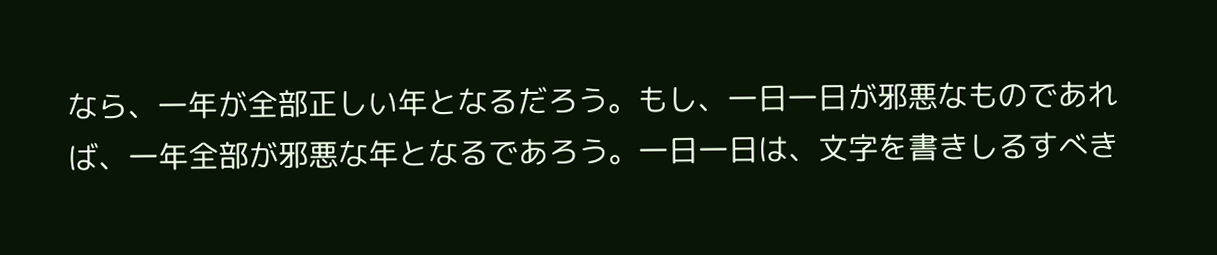なら、一年が全部正しい年となるだろう。もし、一日一日が邪悪なものであれば、一年全部が邪悪な年となるであろう。一日一日は、文字を書きしるすべき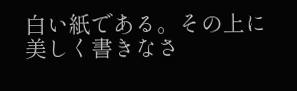白い紙である。その上に美しく書きなさ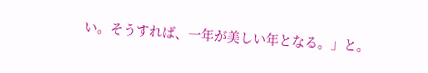い。そうすれば、一年が美しい年となる。」と。